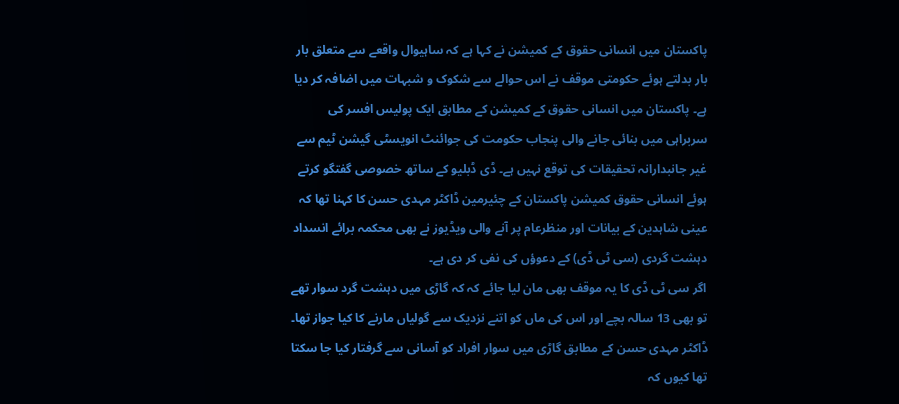پاکستان میں انسانی حقوق کے کمیشن نے کہا ہے کہ ساہیوال واقعے سے متعلق بار بار بدلتے ہوئے حکومتی موقف نے اس حوالے سے شکوک و شبہات میں اضافہ کر دیا ہے۔ پاکستان میں انسانی حقوق کے کمیشن کے مطابق ایک پولیس افسر کی سربراہی میں بنائی جانے والی پنجاب حکومت کی جوائنٹ انویسٹی گیشن ٹیم سے غیر جانبدارانہ تحقیقات کی توقع نہیں ہے۔ ڈی ڈبلیو کے ساتھ خصوصی گفتگو کرتے ہوئے انسانی حقوق کمیشن پاکستان کے چئیرمین ڈاکٹر مہدی حسن کا کہنا تھا کہ عینی شاہدین کے بیانات اور منظرعام پر آنے والی ویڈیوز نے بھی محکمہ برائے انسداد دہشت گردی (سی ٹی ڈی) کے دعوؤں کی نفی کر دی ہے۔
اگر سی ٹی ڈی کا یہ موقف بھی مان لیا جائے کہ کہ گاڑی میں دہشت گرد سوار تھے تو بھی 13 سالہ بچے اور اس کی ماں کو اتنے نزدیک سے گولیاں مارنے کا کیا جواز تھا۔ ڈاکٹر مہدی حسن کے مطابق گاڑی میں سوار افراد کو آسانی سے گرفتار کیا جا سکتا تھا کیوں کہ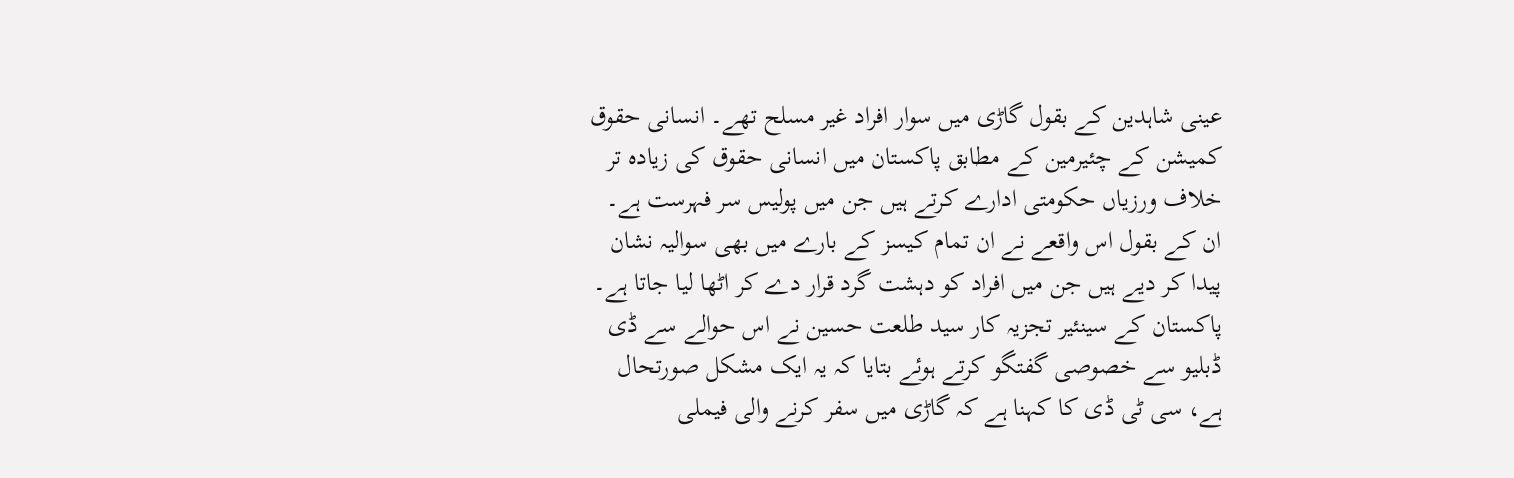عینی شاہدین کے بقول گاڑی میں سوار افراد غیر مسلح تھے۔ انسانی حقوق کمیشن کے چئیرمین کے مطابق پاکستان میں انسانی حقوق کی زیادہ تر خلاف ورزیاں حکومتی ادارے کرتے ہیں جن میں پولیس سر فہرست ہے۔ ان کے بقول اس واقعے نے ان تمام کیسز کے بارے میں بھی سوالیہ نشان پیدا کر دیے ہیں جن میں افراد کو دہشت گرد قرار دے کر اٹھا لیا جاتا ہے۔
پاکستان کے سینئیر تجزیہ کار سید طلعت حسین نے اس حوالے سے ڈی ڈبلیو سے خصوصی گفتگو کرتے ہوئے بتایا کہ یہ ایک مشکل صورتحال ہے، سی ٹی ڈی کا کہنا ہے کہ گاڑی میں سفر کرنے والی فیملی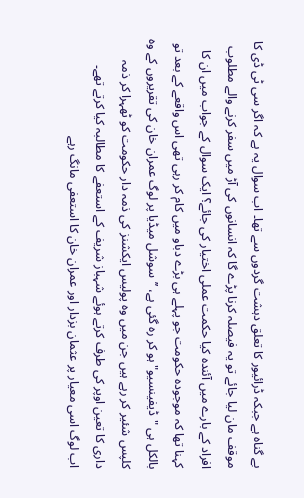بے گناہ ہے جبکہ ڈرائیور کا تعلق دہشت گردوں سے تھا۔ اب سوال یہ ہے کہ اگر سی ٹی ڈی کا موقف مان لیا جائے تو یہ فیصلہ کرنا پڑے گا کہ انسانوں کی آڑ میں سفر کرنے والے مطلوب افراد کے بارے میں آئندہ کیا حکمت عملی اختیار کی جائے؟ ایک سوال کے جواب میں ان کا کہنا تھا کہ موجودہ حکومت جو پہلے ہی بڑے دباو میں کام کر رہی تھی اس واقعے کے بعد تو بالکل ہی "ڈیفینسیو"ہو کر رہ گئی ہے، ’’سوشل میڈیا پر لوگ عمران خان کی تقریروں کے وہ کلپس شئیر کر رہے ہیں جن میں وہ پولیس ایکشنز کی ذمہ دار حکومت کو ٹھہرا کر ذمہ داری کا تعین اوپر کی طرف کرتے ہوئے شہباز شریف کے استعفے کا مطالبہ کیا کرتے تھے۔
اب لوگ اسی معیار پر عثمان بزدار اور عمران خان کا استعفی مانگ رہے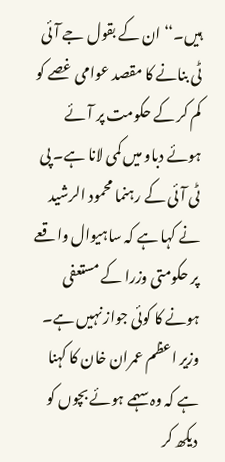ہیں۔‘‘ ان کے بقول جے آئی ٹی بنانے کا مقصد عوامی غصے کو کم کر کے حکومت پر آئے ہوئے دباو میں کمی لانا ہے۔ پی ٹی آئی کے رہنما محمود الرشید نے کہا ہے کہ ساہیوال واقعے پر حکومتی وزرا کے مستعفی ہونے کا کوئی جواز نہیں ہے۔ وزیر اعظم عمران خان کا کہنا ہے کہ وہ سہمے ہوئے بچوں کو دیکھ کر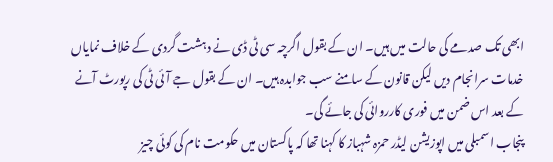ابھی تک صدمے کی حالت میں ہیں۔ ان کے بقول اگرچہ سی ٹی ڈی نے دہشت گردی کے خلاف نمایاں خدمات سرانجام دیں لیکن قانون کے سامنے سب جوابدہ ہیں۔ ان کے بقول جے آئی ٹی کی رپورٹ آنے کے بعد اس ضمن میں فوری کارروائی کی جائے گی۔
پنجاب اسمبلی میں اپوزیشن لیڈر حمزہ شہباز کا کہنا تھا کہ پاکستان میں حکومت نام کی کوئی چیز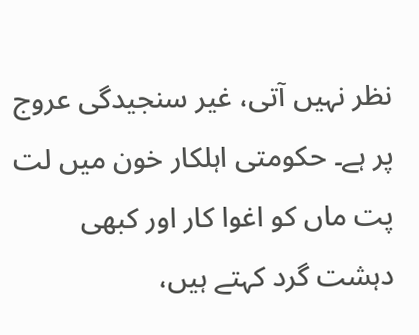نظر نہیں آتی، غیر سنجیدگی عروج پر ہے۔ حکومتی اہلکار خون میں لت پت ماں کو اغوا کار اور کبھی دہشت گرد کہتے ہیں،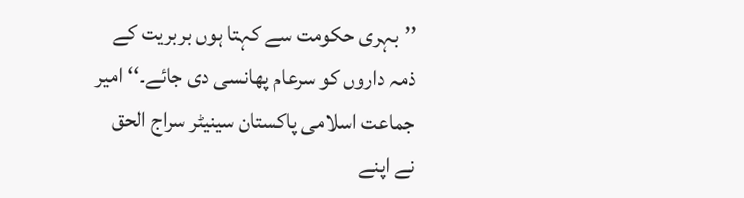’’بہری حکومت سے کہتا ہوں بربریت کے ذمہ داروں کو سرعام پھانسی دی جائے۔‘‘ امیر جماعت اسلامی پاکستان سینیٹر سراج الحق نے اپنے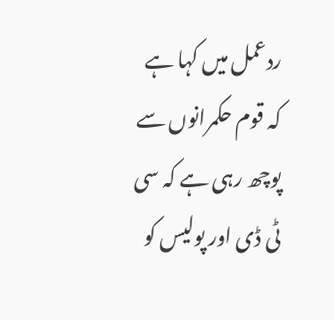ردعمل میں کہا ہے کہ قوم حکمرانوں سے پوچھ رہی ہے کہ سی ٹی ڈی اور پولیس کو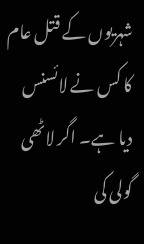شہریوں کے قتل عام کا کس نے لائسنس دیا ہے۔ اگر لاٹھی گولی کی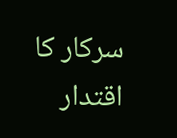سرکار کا اقتدار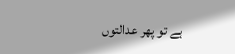ہے تو پھر عدالتوں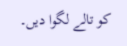کو تالے لگوا دیں۔